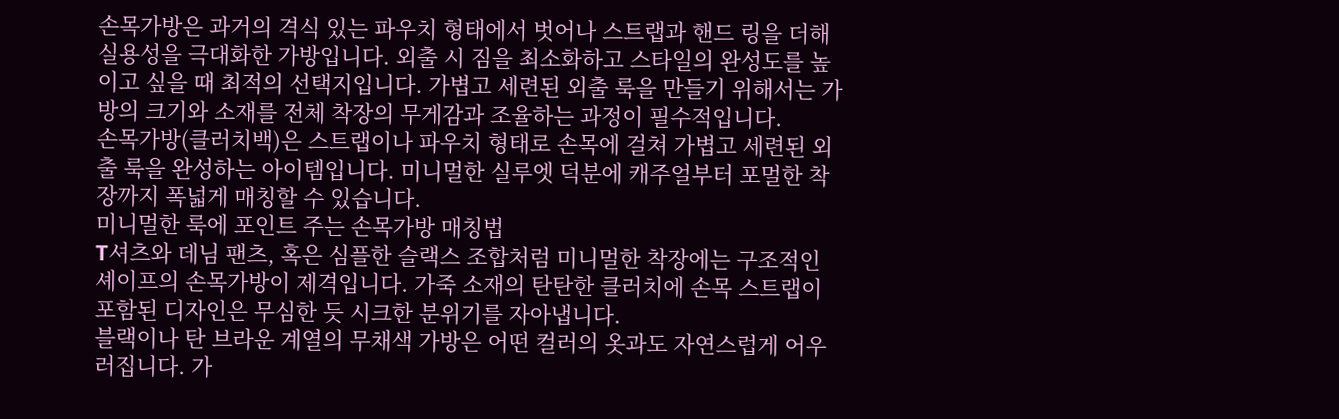손목가방은 과거의 격식 있는 파우치 형태에서 벗어나 스트랩과 핸드 링을 더해 실용성을 극대화한 가방입니다. 외출 시 짐을 최소화하고 스타일의 완성도를 높이고 싶을 때 최적의 선택지입니다. 가볍고 세련된 외출 룩을 만들기 위해서는 가방의 크기와 소재를 전체 착장의 무게감과 조율하는 과정이 필수적입니다.
손목가방(클러치백)은 스트랩이나 파우치 형태로 손목에 걸쳐 가볍고 세련된 외출 룩을 완성하는 아이템입니다. 미니멀한 실루엣 덕분에 캐주얼부터 포멀한 착장까지 폭넓게 매칭할 수 있습니다.
미니멀한 룩에 포인트 주는 손목가방 매칭법
T셔츠와 데님 팬츠, 혹은 심플한 슬랙스 조합처럼 미니멀한 착장에는 구조적인 셰이프의 손목가방이 제격입니다. 가죽 소재의 탄탄한 클러치에 손목 스트랩이 포함된 디자인은 무심한 듯 시크한 분위기를 자아냅니다.
블랙이나 탄 브라운 계열의 무채색 가방은 어떤 컬러의 옷과도 자연스럽게 어우러집니다. 가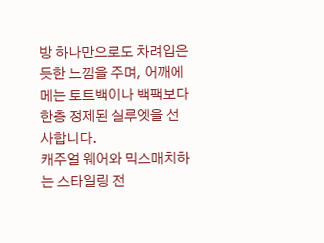방 하나만으로도 차려입은 듯한 느낌을 주며, 어깨에 메는 토트백이나 백팩보다 한층 정제된 실루엣을 선사합니다.
캐주얼 웨어와 믹스매치하는 스타일링 전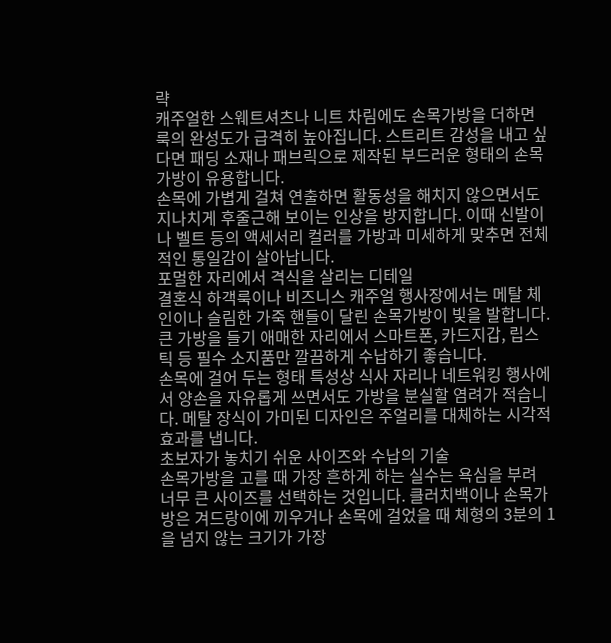략
캐주얼한 스웨트셔츠나 니트 차림에도 손목가방을 더하면 룩의 완성도가 급격히 높아집니다. 스트리트 감성을 내고 싶다면 패딩 소재나 패브릭으로 제작된 부드러운 형태의 손목가방이 유용합니다.
손목에 가볍게 걸쳐 연출하면 활동성을 해치지 않으면서도 지나치게 후줄근해 보이는 인상을 방지합니다. 이때 신발이나 벨트 등의 액세서리 컬러를 가방과 미세하게 맞추면 전체적인 통일감이 살아납니다.
포멀한 자리에서 격식을 살리는 디테일
결혼식 하객룩이나 비즈니스 캐주얼 행사장에서는 메탈 체인이나 슬림한 가죽 핸들이 달린 손목가방이 빛을 발합니다. 큰 가방을 들기 애매한 자리에서 스마트폰, 카드지갑, 립스틱 등 필수 소지품만 깔끔하게 수납하기 좋습니다.
손목에 걸어 두는 형태 특성상 식사 자리나 네트워킹 행사에서 양손을 자유롭게 쓰면서도 가방을 분실할 염려가 적습니다. 메탈 장식이 가미된 디자인은 주얼리를 대체하는 시각적 효과를 냅니다.
초보자가 놓치기 쉬운 사이즈와 수납의 기술
손목가방을 고를 때 가장 흔하게 하는 실수는 욕심을 부려 너무 큰 사이즈를 선택하는 것입니다. 클러치백이나 손목가방은 겨드랑이에 끼우거나 손목에 걸었을 때 체형의 3분의 1을 넘지 않는 크기가 가장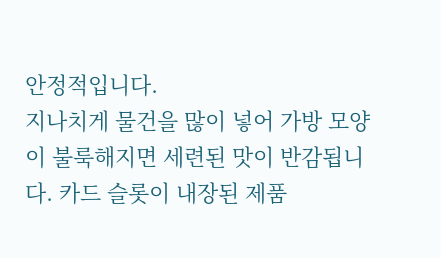안정적입니다.
지나치게 물건을 많이 넣어 가방 모양이 불룩해지면 세련된 맛이 반감됩니다. 카드 슬롯이 내장된 제품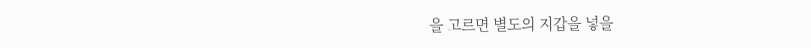을 고르면 별도의 지갑을 넣을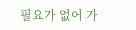필요가 없어 가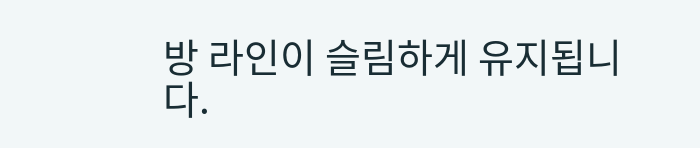방 라인이 슬림하게 유지됩니다.